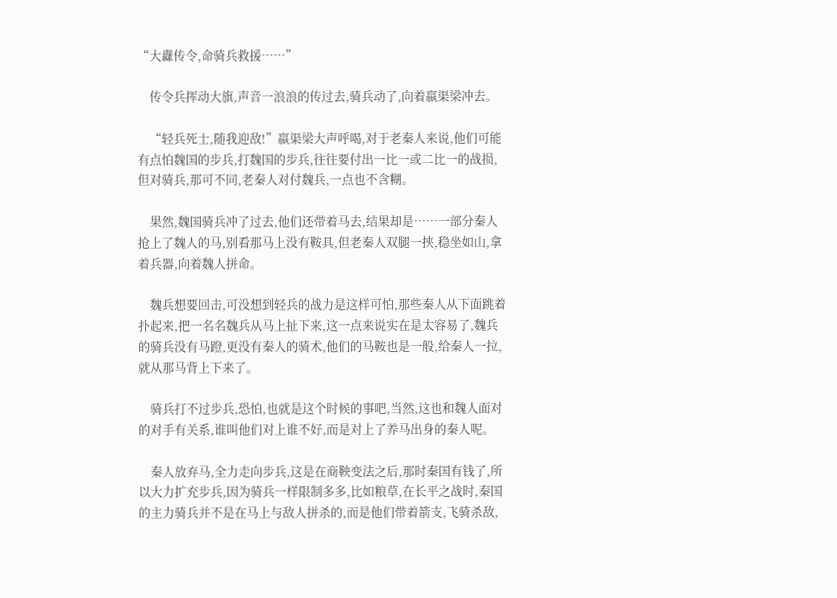“大纛传令,命骑兵救援……”

    传令兵挥动大旗,声音一浪浪的传过去,骑兵动了,向着嬴渠梁冲去。

    “轻兵死士,随我迎敌!”嬴渠梁大声呼喝,对于老秦人来说,他们可能有点怕魏国的步兵,打魏国的步兵,往往要付出一比一或二比一的战损,但对骑兵,那可不同,老秦人对付魏兵,一点也不含糊。

    果然,魏国骑兵冲了过去,他们还带着马去,结果却是……一部分秦人抢上了魏人的马,别看那马上没有鞍具,但老秦人双腿一挟,稳坐如山,拿着兵器,向着魏人拼命。

    魏兵想要回击,可没想到轻兵的战力是这样可怕,那些秦人从下面跳着扑起来,把一名名魏兵从马上扯下来,这一点来说实在是太容易了,魏兵的骑兵没有马蹬,更没有秦人的骑术,他们的马鞍也是一般,给秦人一拉,就从那马背上下来了。

    骑兵打不过步兵,恐怕,也就是这个时候的事吧,当然,这也和魏人面对的对手有关系,谁叫他们对上谁不好,而是对上了养马出身的秦人呢。

    秦人放弃马,全力走向步兵,这是在商鞅变法之后,那时秦国有钱了,所以大力扩充步兵,因为骑兵一样限制多多,比如粮草,在长平之战时,秦国的主力骑兵并不是在马上与敌人拼杀的,而是他们带着箭支,飞骑杀敌,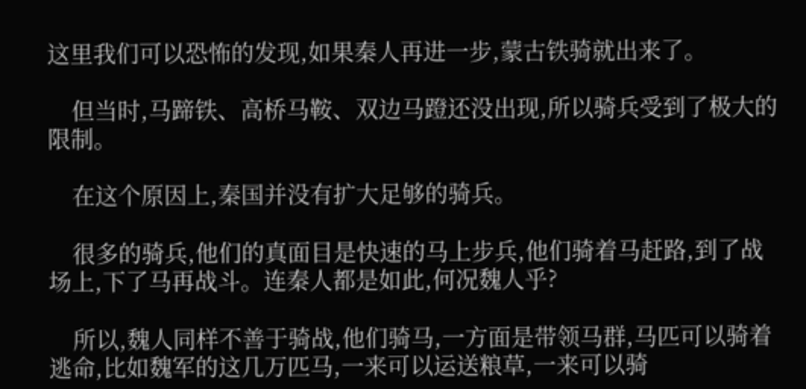这里我们可以恐怖的发现,如果秦人再进一步,蒙古铁骑就出来了。

    但当时,马蹄铁、高桥马鞍、双边马蹬还没出现,所以骑兵受到了极大的限制。

    在这个原因上,秦国并没有扩大足够的骑兵。

    很多的骑兵,他们的真面目是快速的马上步兵,他们骑着马赶路,到了战场上,下了马再战斗。连秦人都是如此,何况魏人乎?

    所以,魏人同样不善于骑战,他们骑马,一方面是带领马群,马匹可以骑着逃命,比如魏军的这几万匹马,一来可以运送粮草,一来可以骑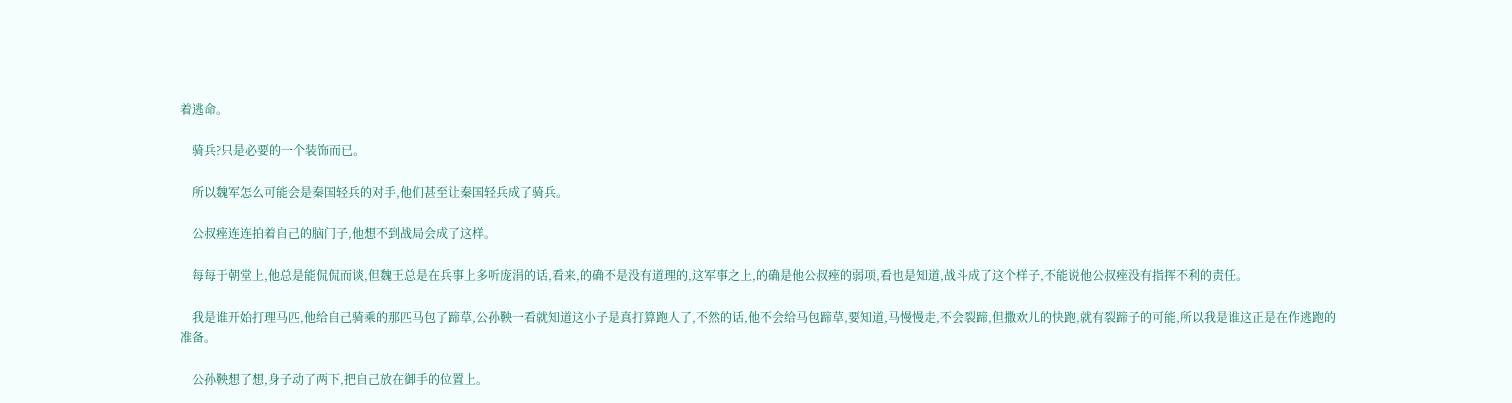着逃命。

    骑兵?只是必要的一个装饰而已。

    所以魏军怎么可能会是秦国轻兵的对手,他们甚至让秦国轻兵成了骑兵。

    公叔痤连连拍着自己的脑门子,他想不到战局会成了这样。

    每每于朝堂上,他总是能侃侃而谈,但魏王总是在兵事上多听庞涓的话,看来,的确不是没有道理的,这军事之上,的确是他公叔痤的弱项,看也是知道,战斗成了这个样子,不能说他公叔痤没有指挥不利的责任。

    我是谁开始打理马匹,他给自己骑乘的那匹马包了蹄草,公孙鞅一看就知道这小子是真打算跑人了,不然的话,他不会给马包蹄草,要知道,马慢慢走,不会裂蹄,但撒欢儿的快跑,就有裂蹄子的可能,所以我是谁这正是在作逃跑的准备。

    公孙鞅想了想,身子动了两下,把自己放在御手的位置上。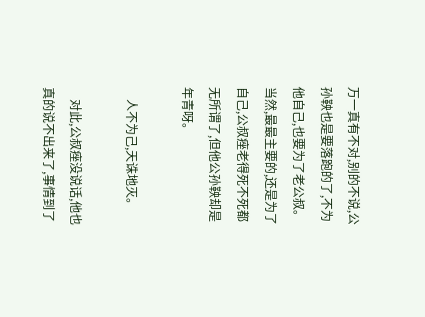万一真有不对,别的不说,公孙鞅也是要落跑的了,不为他自己,也要为了老公叔。当然,最最主要的,还是为了自己,公叔痤老得死不死都无所谓了,但他公孙鞅却是年青呀。

    人不为己,天诛地灭。

    对此,公叔痤没说话,他也真的说不出来了,事情到了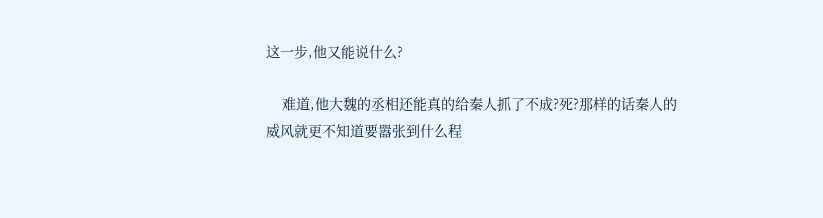这一步,他又能说什么?

    难道,他大魏的丞相还能真的给秦人抓了不成?死?那样的话秦人的威风就更不知道要嚣张到什么程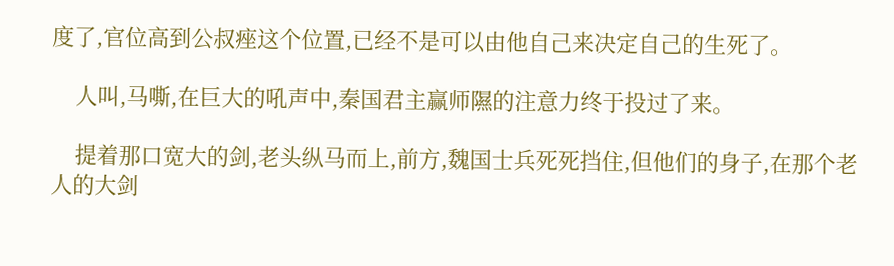度了,官位高到公叔痤这个位置,已经不是可以由他自己来决定自己的生死了。

    人叫,马嘶,在巨大的吼声中,秦国君主赢师隰的注意力终于投过了来。

    提着那口宽大的剑,老头纵马而上,前方,魏国士兵死死挡住,但他们的身子,在那个老人的大剑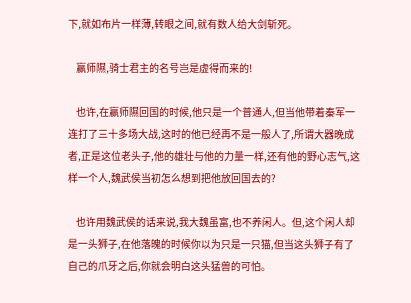下,就如布片一样薄,转眼之间,就有数人给大剑斩死。

    赢师隰,骑士君主的名号岂是虚得而来的!

    也许,在赢师隰回国的时候,他只是一个普通人,但当他带着秦军一连打了三十多场大战,这时的他已经再不是一般人了,所谓大器晚成者,正是这位老头子,他的雄壮与他的力量一样,还有他的野心志气,这样一个人,魏武侯当初怎么想到把他放回国去的?

    也许用魏武侯的话来说,我大魏虽富,也不养闲人。但,这个闲人却是一头狮子,在他落魄的时候你以为只是一只猫,但当这头狮子有了自己的爪牙之后,你就会明白这头猛兽的可怕。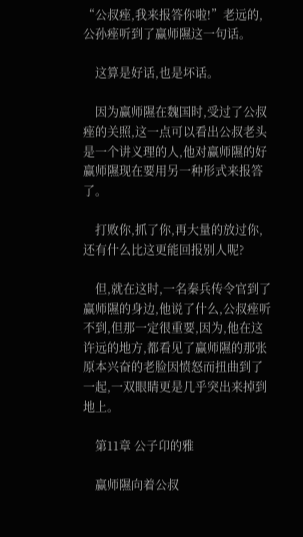“公叔痤,我来报答你啦!”老远的,公孙痤听到了赢师隰这一句话。

    这算是好话,也是坏话。

    因为赢师隰在魏国时,受过了公叔痤的关照,这一点可以看出公叔老头是一个讲义理的人,他对赢师隰的好赢师隰现在要用另一种形式来报答了。

    打败你,抓了你,再大量的放过你,还有什么比这更能回报别人呢?

    但,就在这时,一名秦兵传令官到了赢师隰的身边,他说了什么,公叔痤听不到,但那一定很重要,因为,他在这许远的地方,都看见了赢师隰的那张原本兴奋的老脸因愤怒而扭曲到了一起,一双眼睛更是几乎突出来掉到地上。

    第11章 公子卬的雅

    赢师隰向着公叔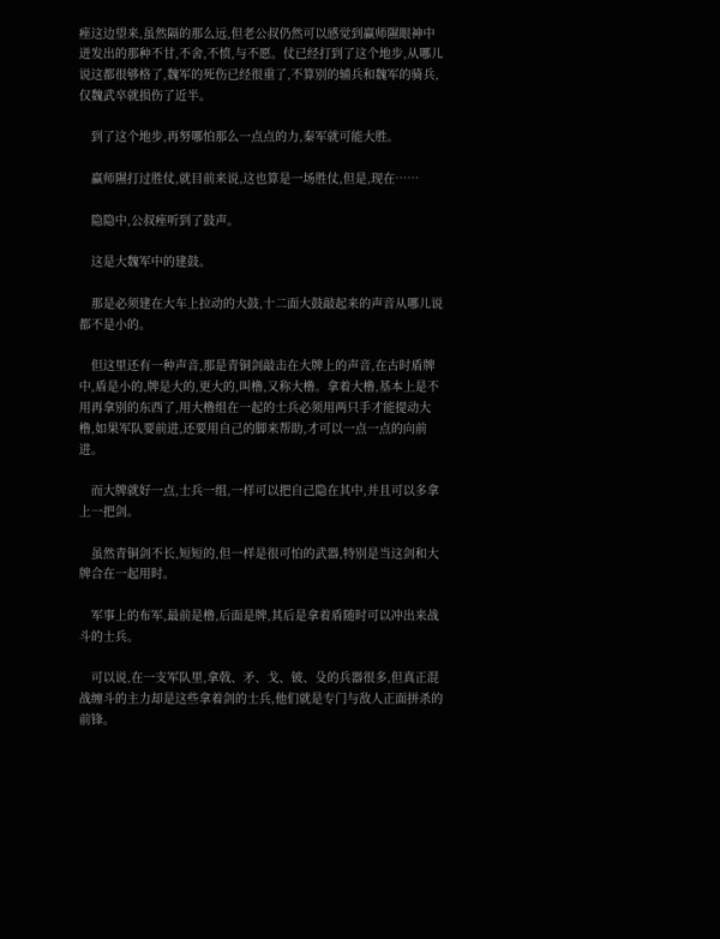痤这边望来,虽然隔的那么远,但老公叔仍然可以感觉到赢师隰眼神中迸发出的那种不甘,不舍,不愤,与不愿。仗已经打到了这个地步,从哪儿说这都很够格了,魏军的死伤已经很重了,不算别的辅兵和魏军的骑兵,仅魏武卒就损伤了近半。

    到了这个地步,再努哪怕那么一点点的力,秦军就可能大胜。

    赢师隰打过胜仗,就目前来说,这也算是一场胜仗,但是,现在……

    隐隐中,公叔痤听到了鼓声。

    这是大魏军中的建鼓。

    那是必须建在大车上拉动的大鼓,十二面大鼓敲起来的声音从哪儿说都不是小的。

    但这里还有一种声音,那是青铜剑敲击在大牌上的声音,在古时盾牌中,盾是小的,牌是大的,更大的,叫橹,又称大橹。拿着大橹,基本上是不用再拿别的东西了,用大橹组在一起的士兵必须用两只手才能提动大橹,如果军队要前进,还要用自己的脚来帮助,才可以一点一点的向前进。

    而大牌就好一点,士兵一组,一样可以把自己隐在其中,并且可以多拿上一把剑。

    虽然青铜剑不长,短短的,但一样是很可怕的武器,特别是当这剑和大牌合在一起用时。

    军事上的布军,最前是橹,后面是牌,其后是拿着盾随时可以冲出来战斗的士兵。

    可以说,在一支军队里,拿戟、矛、戈、铍、殳的兵器很多,但真正混战缠斗的主力却是这些拿着剑的士兵,他们就是专门与敌人正面拼杀的前锋。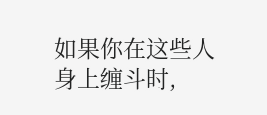如果你在这些人身上缠斗时,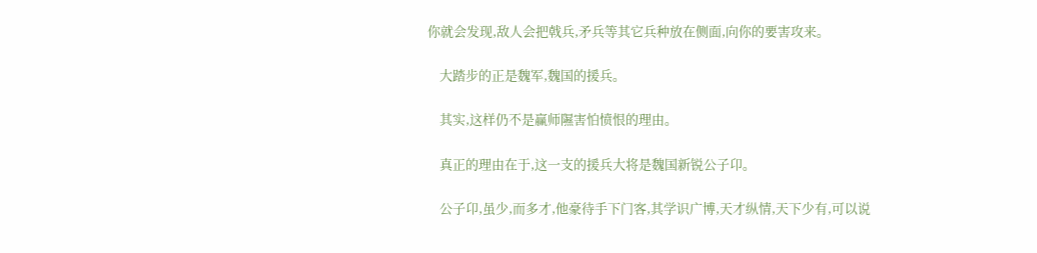你就会发现,敌人会把戟兵,矛兵等其它兵种放在侧面,向你的要害攻来。

    大踏步的正是魏军,魏国的援兵。

    其实,这样仍不是赢师隰害怕愤恨的理由。

    真正的理由在于,这一支的援兵大将是魏国新锐公子卬。

    公子卬,虽少,而多才,他豪待手下门客,其学识广博,天才纵情,天下少有,可以说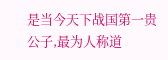是当今天下战国第一贵公子,最为人称道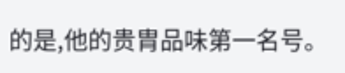的是,他的贵胄品味第一名号。